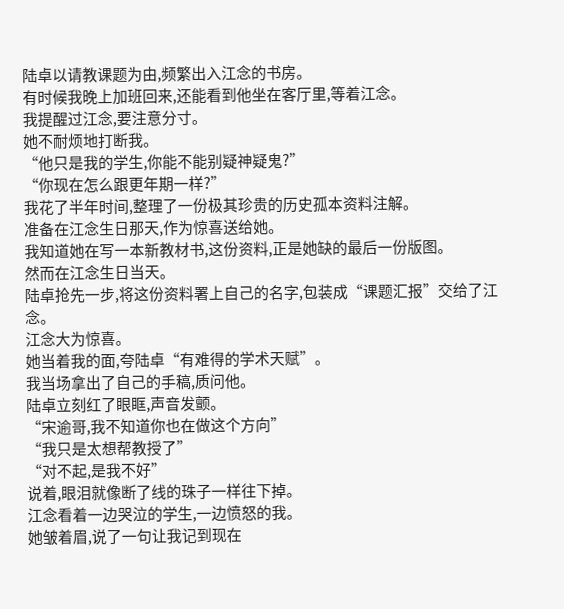陆卓以请教课题为由,频繁出入江念的书房。
有时候我晚上加班回来,还能看到他坐在客厅里,等着江念。
我提醒过江念,要注意分寸。
她不耐烦地打断我。
“他只是我的学生,你能不能别疑神疑鬼?”
“你现在怎么跟更年期一样?”
我花了半年时间,整理了一份极其珍贵的历史孤本资料注解。
准备在江念生日那天,作为惊喜送给她。
我知道她在写一本新教材书,这份资料,正是她缺的最后一份版图。
然而在江念生日当天。
陆卓抢先一步,将这份资料署上自己的名字,包装成“课题汇报”交给了江念。
江念大为惊喜。
她当着我的面,夸陆卓“有难得的学术天赋”。
我当场拿出了自己的手稿,质问他。
陆卓立刻红了眼眶,声音发颤。
“宋逾哥,我不知道你也在做这个方向”
“我只是太想帮教授了”
“对不起,是我不好”
说着,眼泪就像断了线的珠子一样往下掉。
江念看着一边哭泣的学生,一边愤怒的我。
她皱着眉,说了一句让我记到现在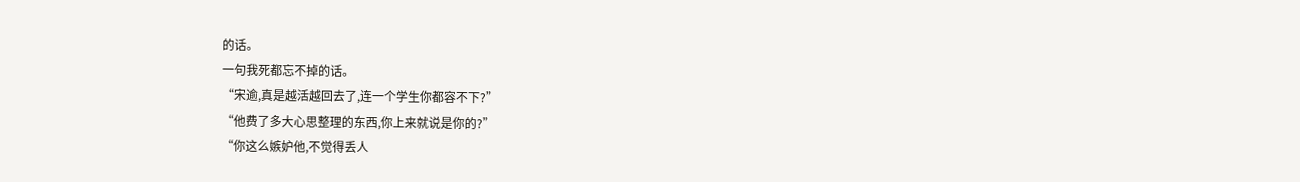的话。
一句我死都忘不掉的话。
“宋逾,真是越活越回去了,连一个学生你都容不下?”
“他费了多大心思整理的东西,你上来就说是你的?”
“你这么嫉妒他,不觉得丢人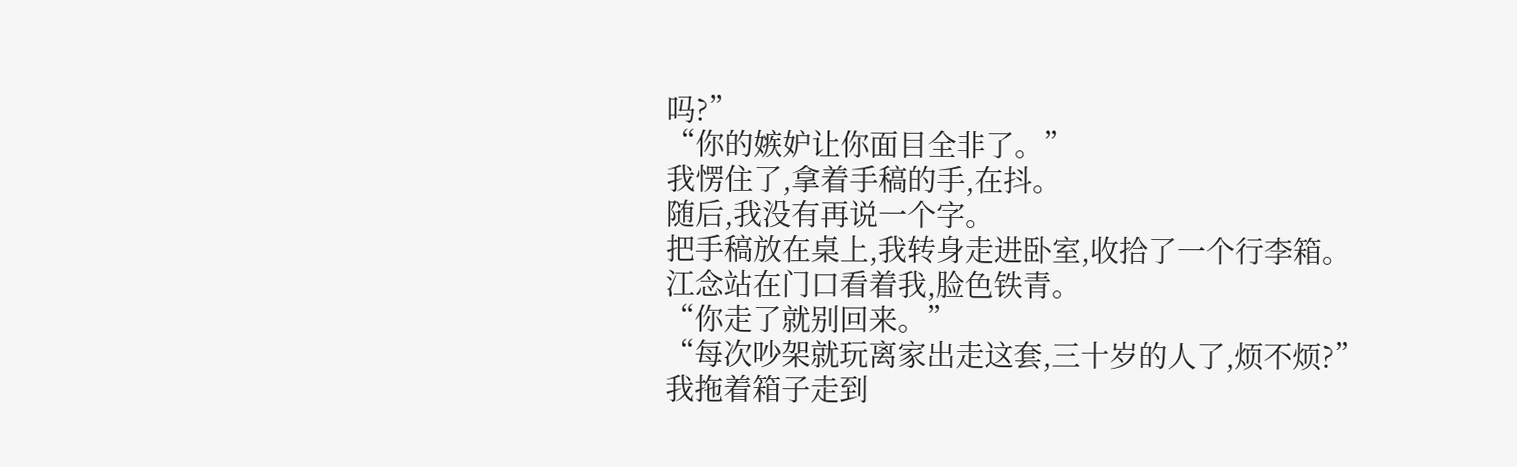吗?”
“你的嫉妒让你面目全非了。”
我愣住了,拿着手稿的手,在抖。
随后,我没有再说一个字。
把手稿放在桌上,我转身走进卧室,收拾了一个行李箱。
江念站在门口看着我,脸色铁青。
“你走了就别回来。”
“每次吵架就玩离家出走这套,三十岁的人了,烦不烦?”
我拖着箱子走到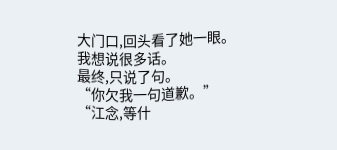大门口,回头看了她一眼。
我想说很多话。
最终,只说了句。
“你欠我一句道歉。”
“江念,等什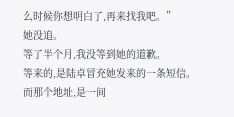么时候你想明白了,再来找我吧。”
她没追。
等了半个月,我没等到她的道歉。
等来的,是陆卓冒充她发来的一条短信。
而那个地址,是一间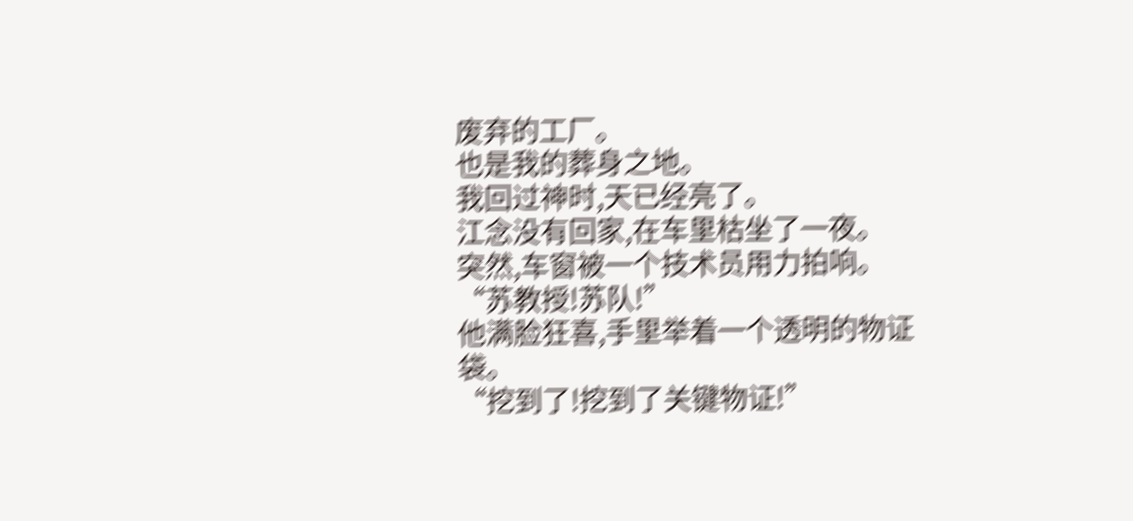废弃的工厂。
也是我的葬身之地。
我回过神时,天已经亮了。
江念没有回家,在车里枯坐了一夜。
突然,车窗被一个技术员用力拍响。
“苏教授!苏队!”
他满脸狂喜,手里举着一个透明的物证袋。
“挖到了!挖到了关键物证!”